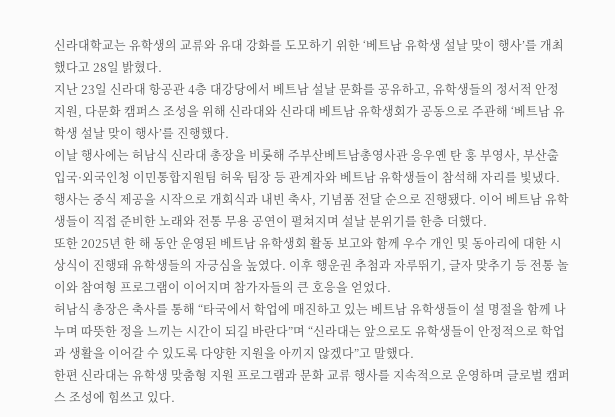신라대학교는 유학생의 교류와 유대 강화를 도모하기 위한 ‘베트남 유학생 설날 맞이 행사’를 개최했다고 28일 밝혔다.
지난 23일 신라대 항공관 4층 대강당에서 베트남 설날 문화를 공유하고, 유학생들의 정서적 안정 지원, 다문화 캠퍼스 조성을 위해 신라대와 신라대 베트남 유학생회가 공동으로 주관해 ‘베트남 유학생 설날 맞이 행사’를 진행했다.
이날 행사에는 허남식 신라대 총장을 비롯해 주부산베트남총영사관 응우옌 탄 훙 부영사, 부산출입국·외국인청 이민통합지원팀 허욱 팀장 등 관계자와 베트남 유학생들이 참석해 자리를 빛냈다.
행사는 중식 제공을 시작으로 개회식과 내빈 축사, 기념품 전달 순으로 진행됐다. 이어 베트남 유학생들이 직접 준비한 노래와 전통 무용 공연이 펼쳐지며 설날 분위기를 한층 더했다.
또한 2025년 한 해 동안 운영된 베트남 유학생회 활동 보고와 함께 우수 개인 및 동아리에 대한 시상식이 진행돼 유학생들의 자긍심을 높였다. 이후 행운권 추첨과 자루뛰기, 글자 맞추기 등 전통 놀이와 참여형 프로그램이 이어지며 참가자들의 큰 호응을 얻었다.
허남식 총장은 축사를 통해 “타국에서 학업에 매진하고 있는 베트남 유학생들이 설 명절을 함께 나누며 따뜻한 정을 느끼는 시간이 되길 바란다”며 “신라대는 앞으로도 유학생들이 안정적으로 학업과 생활을 이어갈 수 있도록 다양한 지원을 아끼지 않겠다”고 말했다.
한편 신라대는 유학생 맞춤형 지원 프로그램과 문화 교류 행사를 지속적으로 운영하며 글로벌 캠퍼스 조성에 힘쓰고 있다.